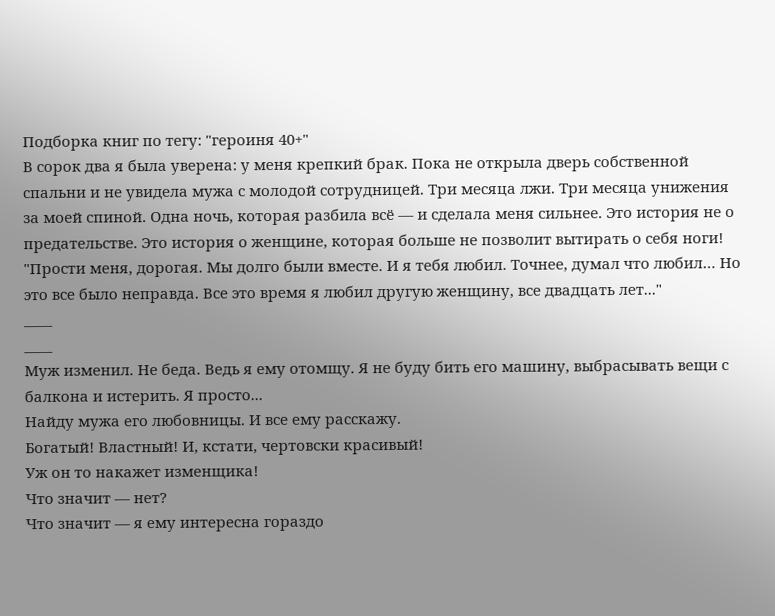Подборка книг по тегу: "героиня 40+"
В сорок два я была уверена: у меня крепкий брак. Пока не открыла дверь собственной спальни и не увидела мужа с молодой сотрудницей. Три месяца лжи. Три месяца унижения за моей спиной. Одна ночь, которая разбила всё — и сделала меня сильнее. Это история не о предательстве. Это история о женщине, которая больше не позволит вытирать о себя ноги!
"Прости меня, дорогая. Мы долго были вместе. И я тебя любил. Точнее, думал что любил… Но это все было неправда. Все это время я любил другую женщину, все двадцать лет..."
____
____
Муж изменил. Не беда. Ведь я ему отомщу. Я не буду бить его машину, выбрасывать вещи с балкона и истерить. Я просто...
Найду мужа его любовницы. И все ему расскажу.
Богатый! Властный! И, кстати, чертовски красивый!
Уж он то накажет изменщика!
Что значит — нет?
Что значит — я ему интересна гораздо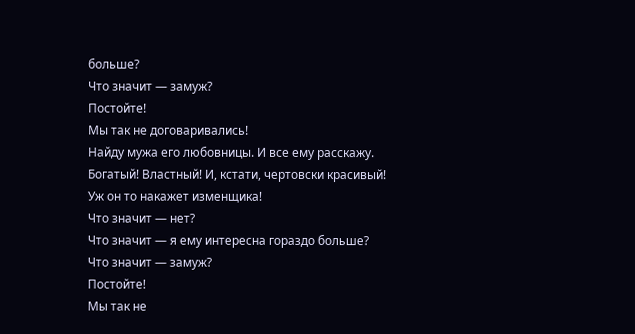больше?
Что значит — замуж?
Постойте!
Мы так не договаривались!
Найду мужа его любовницы. И все ему расскажу.
Богатый! Властный! И, кстати, чертовски красивый!
Уж он то накажет изменщика!
Что значит — нет?
Что значит — я ему интересна гораздо больше?
Что значит — замуж?
Постойте!
Мы так не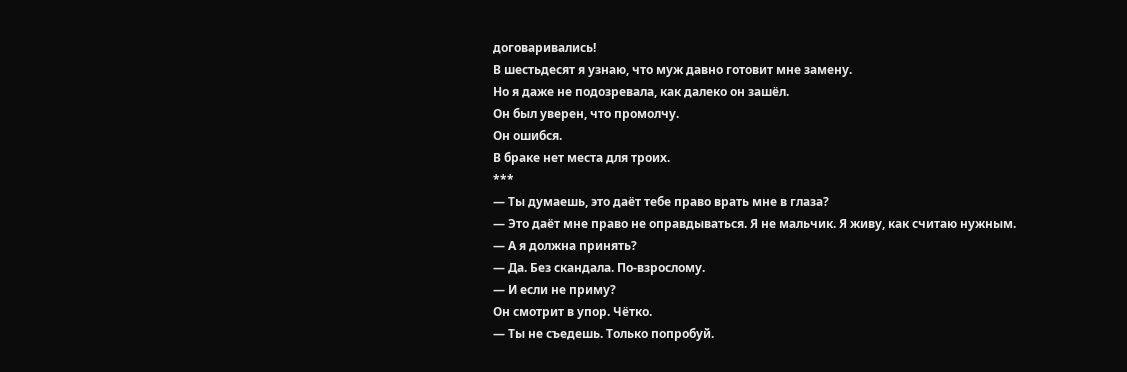договаривались!
В шестьдесят я узнаю, что муж давно готовит мне замену.
Но я даже не подозревала, как далеко он зашёл.
Он был уверен, что промолчу.
Он ошибся.
В браке нет места для троих.
***
— Ты думаешь, это даёт тебе право врать мне в глаза?
— Это даёт мне право не оправдываться. Я не мальчик. Я живу, как считаю нужным.
— А я должна принять?
— Да. Без скандала. По-взрослому.
— И если не приму?
Он смотрит в упор. Чётко.
— Ты не съедешь. Только попробуй.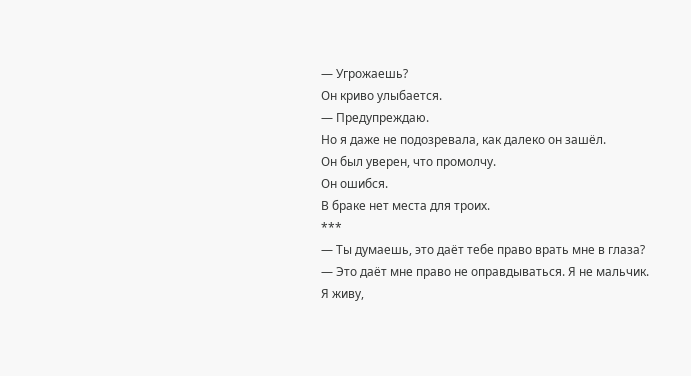— Угрожаешь?
Он криво улыбается.
— Предупреждаю.
Но я даже не подозревала, как далеко он зашёл.
Он был уверен, что промолчу.
Он ошибся.
В браке нет места для троих.
***
— Ты думаешь, это даёт тебе право врать мне в глаза?
— Это даёт мне право не оправдываться. Я не мальчик. Я живу,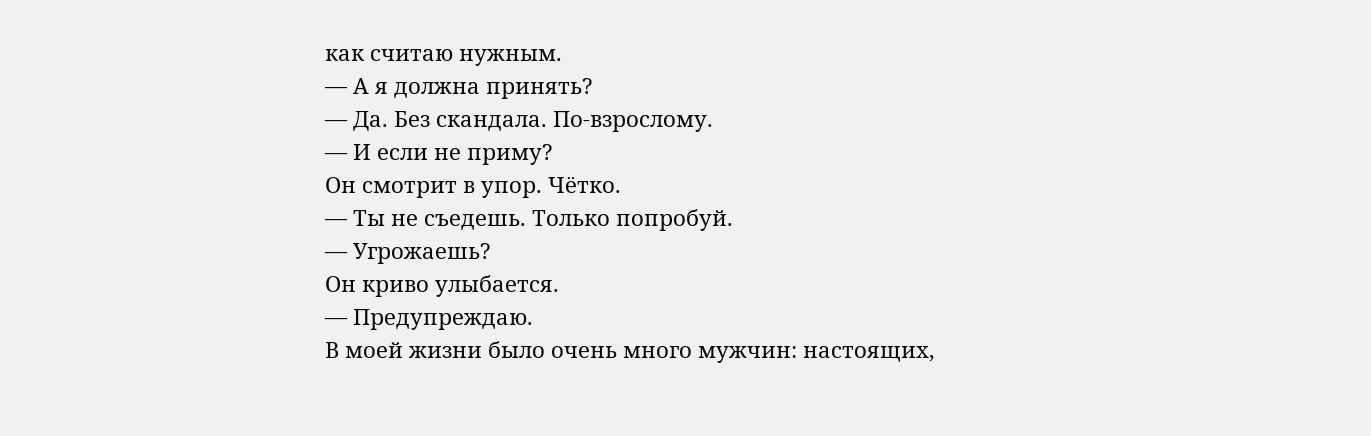как считаю нужным.
— А я должна принять?
— Да. Без скандала. По-взрослому.
— И если не приму?
Он смотрит в упор. Чётко.
— Ты не съедешь. Только попробуй.
— Угрожаешь?
Он криво улыбается.
— Предупреждаю.
В моей жизни было очень много мужчин: настоящих,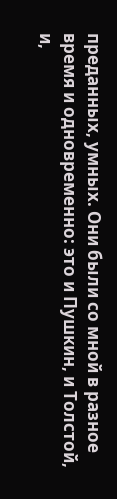преданных, умных. Они были со мной в разное время и одновременно: это и Пушкин, и Толстой, и,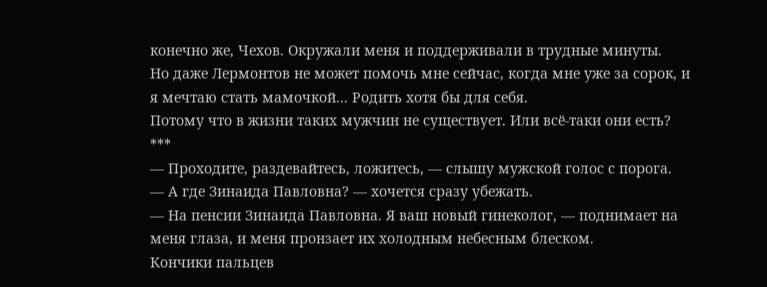конечно же, Чехов. Окружали меня и поддерживали в трудные минуты.
Но даже Лермонтов не может помочь мне сейчас, когда мне уже за сорок, и я мечтаю стать мамочкой... Родить хотя бы для себя.
Потому что в жизни таких мужчин не существует. Или всё-таки они есть?
***
— Проходите, раздевайтесь, ложитесь, — слышу мужской голос с порога.
— А где Зинаида Павловна? — хочется сразу убежать.
— На пенсии Зинаида Павловна. Я ваш новый гинеколог, — поднимает на меня глаза, и меня пронзает их холодным небесным блеском.
Кончики пальцев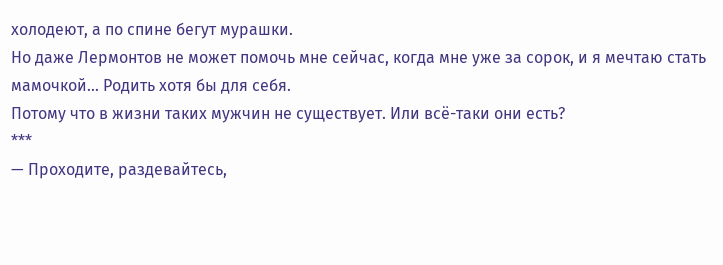холодеют, а по спине бегут мурашки.
Но даже Лермонтов не может помочь мне сейчас, когда мне уже за сорок, и я мечтаю стать мамочкой... Родить хотя бы для себя.
Потому что в жизни таких мужчин не существует. Или всё-таки они есть?
***
— Проходите, раздевайтесь,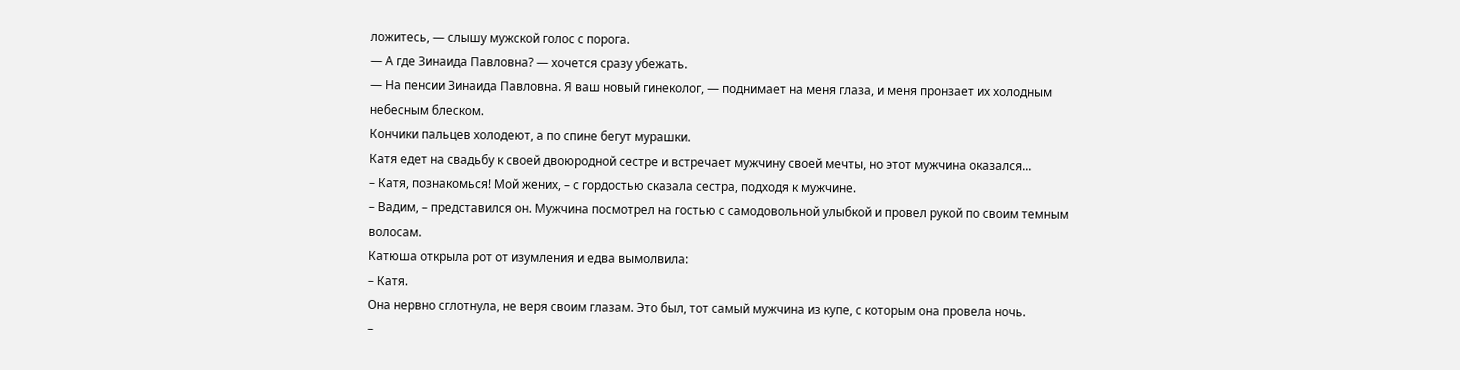ложитесь, — слышу мужской голос с порога.
— А где Зинаида Павловна? — хочется сразу убежать.
— На пенсии Зинаида Павловна. Я ваш новый гинеколог, — поднимает на меня глаза, и меня пронзает их холодным небесным блеском.
Кончики пальцев холодеют, а по спине бегут мурашки.
Катя едет на свадьбу к своей двоюродной сестре и встречает мужчину своей мечты, но этот мужчина оказался...
– Катя, познакомься! Мой жених, – с гордостью сказала сестра, подходя к мужчине.
– Вадим, – представился он. Мужчина посмотрел на гостью с самодовольной улыбкой и провел рукой по своим темным волосам.
Катюша открыла рот от изумления и едва вымолвила:
– Катя.
Она нервно сглотнула, не веря своим глазам. Это был, тот самый мужчина из купе, с которым она провела ночь.
–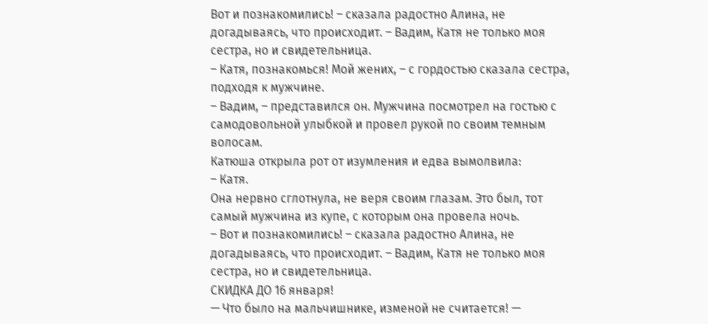Вот и познакомились! – сказала радостно Алина, не догадываясь, что происходит. – Вадим, Катя не только моя сестра, но и свидетельница.
– Катя, познакомься! Мой жених, – с гордостью сказала сестра, подходя к мужчине.
– Вадим, – представился он. Мужчина посмотрел на гостью с самодовольной улыбкой и провел рукой по своим темным волосам.
Катюша открыла рот от изумления и едва вымолвила:
– Катя.
Она нервно сглотнула, не веря своим глазам. Это был, тот самый мужчина из купе, с которым она провела ночь.
– Вот и познакомились! – сказала радостно Алина, не догадываясь, что происходит. – Вадим, Катя не только моя сестра, но и свидетельница.
СКИДКА ДО 16 января!
— Что было на мальчишнике, изменой не считается! —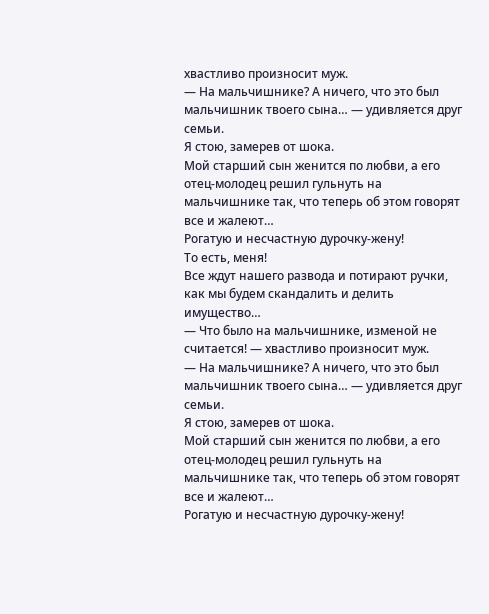хвастливо произносит муж.
— На мальчишнике? А ничего, что это был мальчишник твоего сына… — удивляется друг семьи.
Я стою, замерев от шока.
Мой старший сын женится по любви, а его отец-молодец решил гульнуть на мальчишнике так, что теперь об этом говорят все и жалеют…
Рогатую и несчастную дурочку-жену!
То есть, меня!
Все ждут нашего развода и потирают ручки, как мы будем скандалить и делить имущество…
— Что было на мальчишнике, изменой не считается! — хвастливо произносит муж.
— На мальчишнике? А ничего, что это был мальчишник твоего сына… — удивляется друг семьи.
Я стою, замерев от шока.
Мой старший сын женится по любви, а его отец-молодец решил гульнуть на мальчишнике так, что теперь об этом говорят все и жалеют…
Рогатую и несчастную дурочку-жену!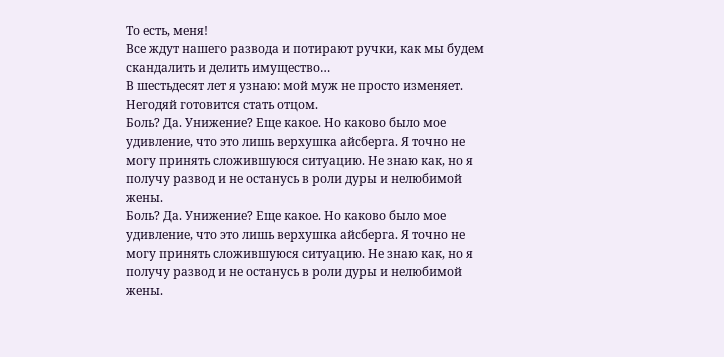То есть, меня!
Все ждут нашего развода и потирают ручки, как мы будем скандалить и делить имущество…
В шестьдесят лет я узнаю: мой муж не просто изменяет. Негодяй готовится стать отцом.
Боль? Да. Унижение? Еще какое. Но каково было мое удивление, что это лишь верхушка айсберга. Я точно не могу принять сложившуюся ситуацию. Не знаю как, но я получу развод и не останусь в роли дуры и нелюбимой жены.
Боль? Да. Унижение? Еще какое. Но каково было мое удивление, что это лишь верхушка айсберга. Я точно не могу принять сложившуюся ситуацию. Не знаю как, но я получу развод и не останусь в роли дуры и нелюбимой жены.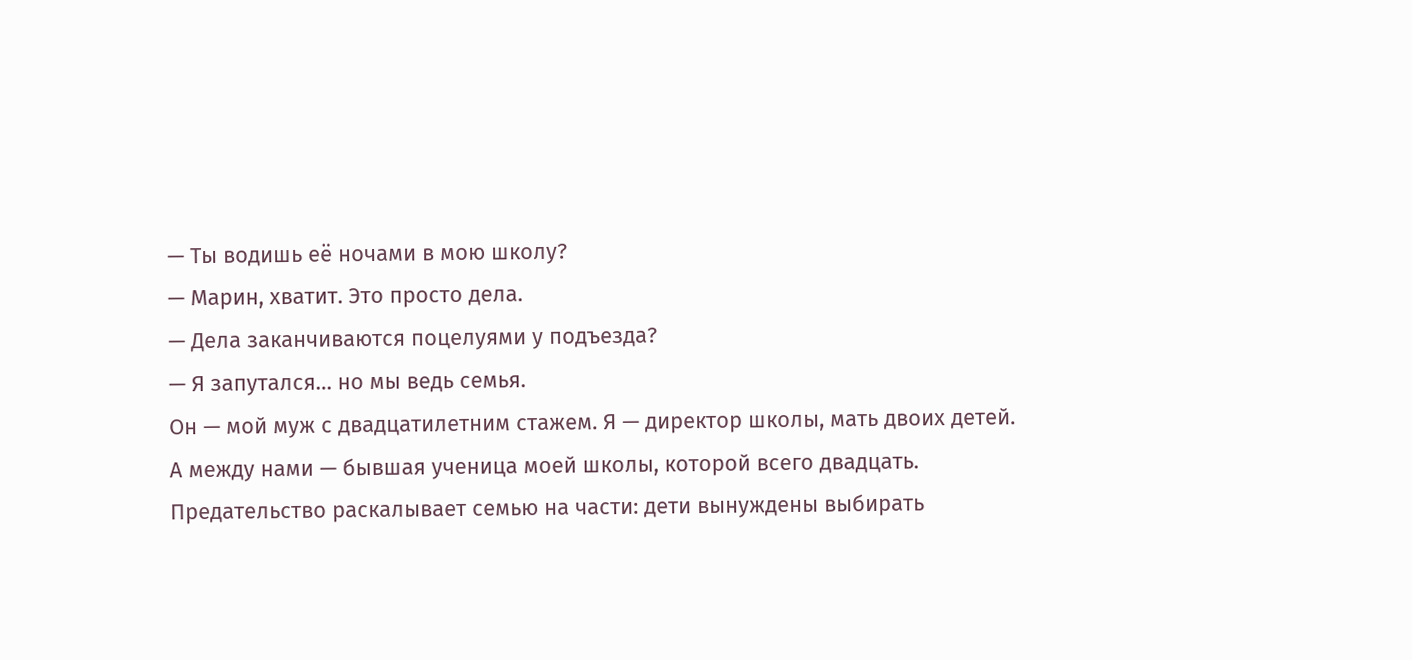— Ты водишь её ночами в мою школу?
— Марин, хватит. Это просто дела.
— Дела заканчиваются поцелуями у подъезда?
— Я запутался… но мы ведь семья.
Он — мой муж с двадцатилетним стажем. Я — директор школы, мать двоих детей.
А между нами — бывшая ученица моей школы, которой всего двадцать.
Предательство раскалывает семью на части: дети вынуждены выбирать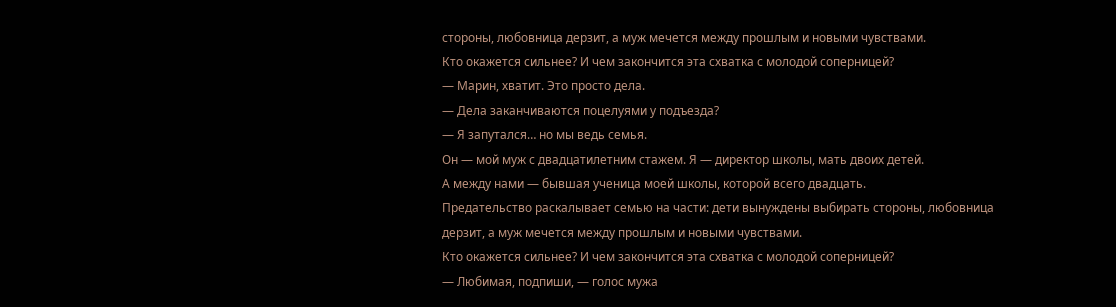стороны, любовница дерзит, а муж мечется между прошлым и новыми чувствами.
Кто окажется сильнее? И чем закончится эта схватка с молодой соперницей?
— Марин, хватит. Это просто дела.
— Дела заканчиваются поцелуями у подъезда?
— Я запутался… но мы ведь семья.
Он — мой муж с двадцатилетним стажем. Я — директор школы, мать двоих детей.
А между нами — бывшая ученица моей школы, которой всего двадцать.
Предательство раскалывает семью на части: дети вынуждены выбирать стороны, любовница дерзит, а муж мечется между прошлым и новыми чувствами.
Кто окажется сильнее? И чем закончится эта схватка с молодой соперницей?
— Любимая, подпиши, — голос мужа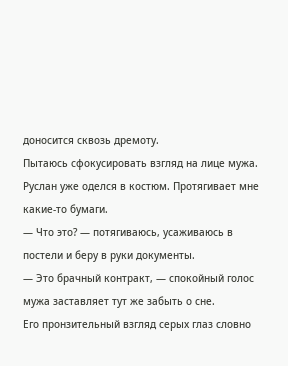доносится сквозь дремоту.
Пытаюсь сфокусировать взгляд на лице мужа. Руслан уже оделся в костюм. Протягивает мне какие-то бумаги.
— Что это? — потягиваюсь, усаживаюсь в постели и беру в руки документы.
— Это брачный контракт, — спокойный голос мужа заставляет тут же забыть о сне.
Его пронзительный взгляд серых глаз словно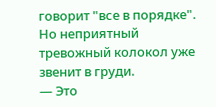говорит "все в порядке". Но неприятный тревожный колокол уже звенит в груди.
— Это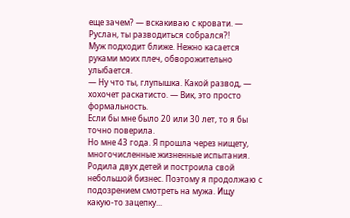еще зачем? — вскакиваю с кровати. — Руслан, ты разводиться собрался?!
Муж подходит ближе. Нежно касается руками моих плеч, обворожительно улыбается.
— Ну что ты, глупышка. Какой развод, — хохочет раскатисто. — Вик, это просто формальность.
Если бы мне было 20 или 30 лет, то я бы точно поверила.
Но мне 43 года. Я прошла через нищету, многочисленные жизненные испытания. Родила двух детей и построила свой небольшой бизнес. Поэтому я продолжаю с подозрением смотреть на мужа. Ищу какую-то зацепку...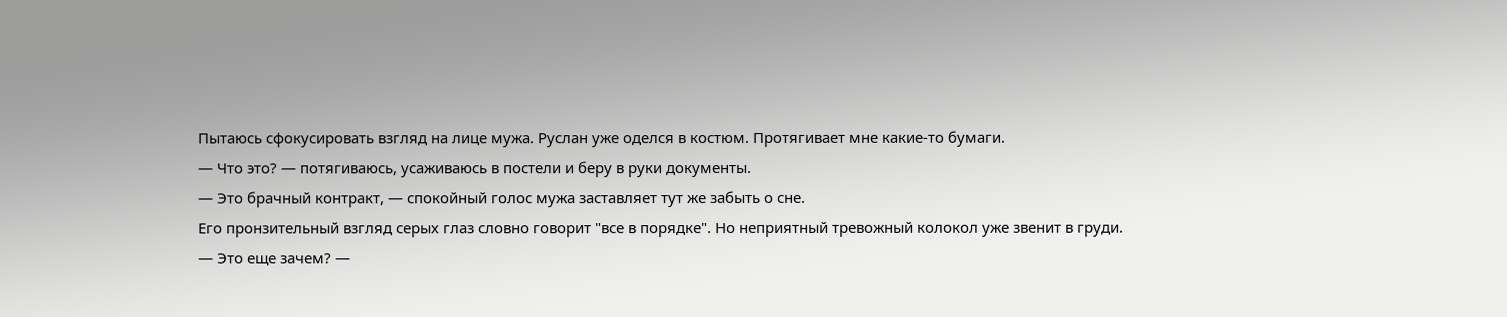Пытаюсь сфокусировать взгляд на лице мужа. Руслан уже оделся в костюм. Протягивает мне какие-то бумаги.
— Что это? — потягиваюсь, усаживаюсь в постели и беру в руки документы.
— Это брачный контракт, — спокойный голос мужа заставляет тут же забыть о сне.
Его пронзительный взгляд серых глаз словно говорит "все в порядке". Но неприятный тревожный колокол уже звенит в груди.
— Это еще зачем? —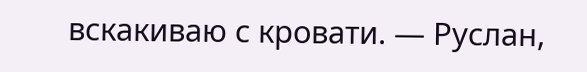вскакиваю с кровати. — Руслан,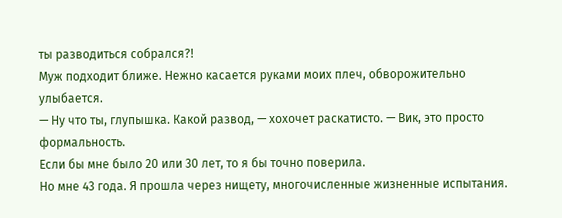ты разводиться собрался?!
Муж подходит ближе. Нежно касается руками моих плеч, обворожительно улыбается.
— Ну что ты, глупышка. Какой развод, — хохочет раскатисто. — Вик, это просто формальность.
Если бы мне было 20 или 30 лет, то я бы точно поверила.
Но мне 43 года. Я прошла через нищету, многочисленные жизненные испытания.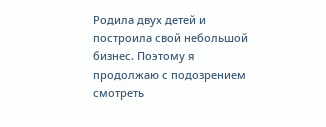Родила двух детей и построила свой небольшой бизнес. Поэтому я продолжаю с подозрением смотреть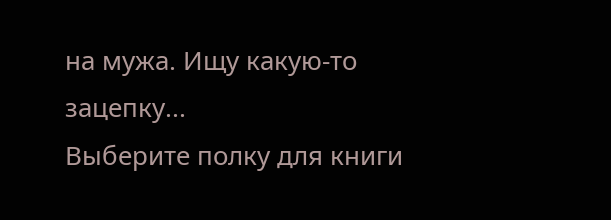на мужа. Ищу какую-то зацепку...
Выберите полку для книги